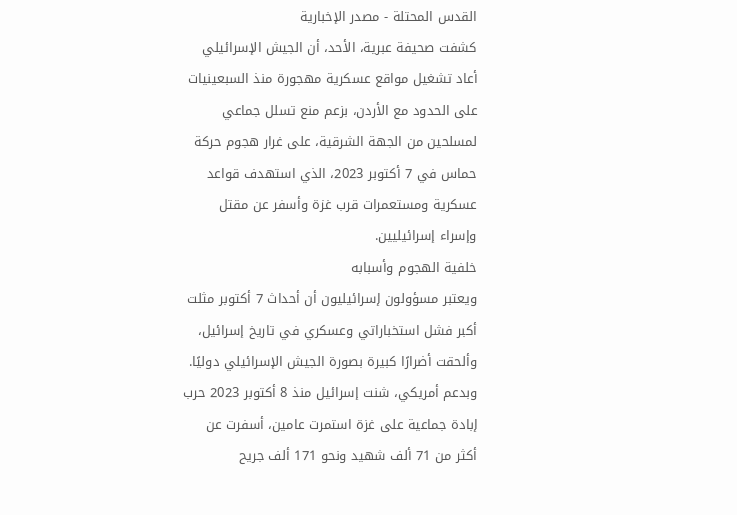القدس المحتلة - مصدر الإخبارية
كشفت صحيفة عبرية، الأحد، أن الجيش الإسرائيلي أعاد تشغيل مواقع عسكرية مهجورة منذ السبعينيات على الحدود مع الأردن، بزعم منع تسلل جماعي لمسلحين من الجهة الشرقية، على غرار هجوم حركة حماس في 7 أكتوبر 2023، الذي استهدف قواعد عسكرية ومستعمرات قرب غزة وأسفر عن مقتل وإسراء إسرائيليين.
خلفية الهجوم وأسبابه
ويعتبر مسؤولون إسرائيليون أن أحداث 7 أكتوبر مثلت أكبر فشل استخباراتي وعسكري في تاريخ إسرائيل، وألحقت أضرارًا كبيرة بصورة الجيش الإسرائيلي دوليًا.
وبدعم أمريكي، شنت إسرائيل منذ 8 أكتوبر 2023 حرب إبادة جماعية على غزة استمرت عامين، أسفرت عن أكثر من 71 ألف شهيد ونحو 171 ألف جريح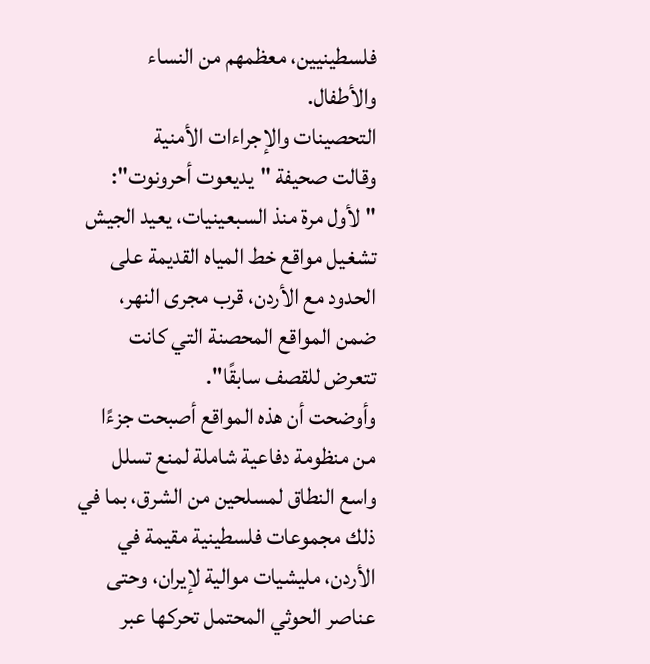فلسطينيين، معظمهم من النساء والأطفال.
التحصينات والإجراءات الأمنية
وقالت صحيفة "يديعوت أحرونوت": "لأول مرة منذ السبعينيات، يعيد الجيش تشغيل مواقع خط المياه القديمة على الحدود مع الأردن، قرب مجرى النهر، ضمن المواقع المحصنة التي كانت تتعرض للقصف سابقًا".
وأوضحت أن هذه المواقع أصبحت جزءًا من منظومة دفاعية شاملة لمنع تسلل واسع النطاق لمسلحين من الشرق، بما في ذلك مجموعات فلسطينية مقيمة في الأردن، مليشيات موالية لإيران، وحتى عناصر الحوثي المحتمل تحركها عبر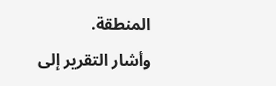المنطقة.
وأشار التقرير إلى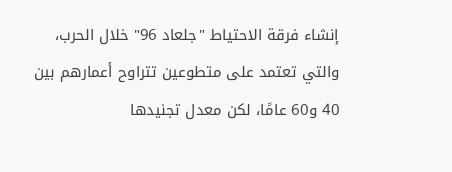إنشاء فرقة الاحتياط "جلعاد 96" خلال الحرب، والتي تعتمد على متطوعين تتراوح أعمارهم بين 40 و60 عامًا، لكن معدل تجنيدها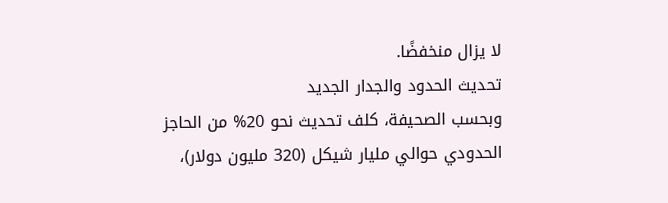لا يزال منخفضًا.
تحديث الحدود والجدار الجديد
وبحسب الصحيفة، كلف تحديث نحو 20% من الحاجز الحدودي حوالي مليار شيكل (320 مليون دولار)،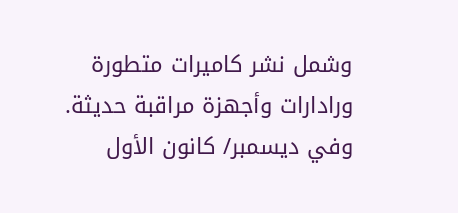وشمل نشر كاميرات متطورة ورادارات وأجهزة مراقبة حديثة.
وفي ديسمبر/ كانون الأول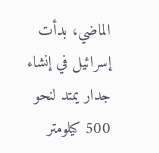الماضي، بدأت إسرائيل في إنشاء جدار يمتد لنحو 500 كيلومتر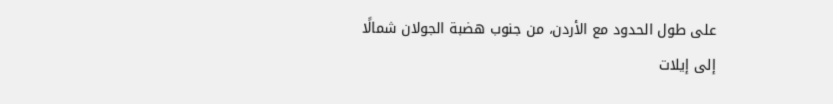على طول الحدود مع الأردن، من جنوب هضبة الجولان شمالًا إلى إيلات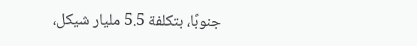جنوبًا، بتكلفة 5.5 مليار شيكل،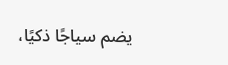يضم سياجًا ذكيًا،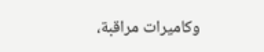وكاميرات مراقبة،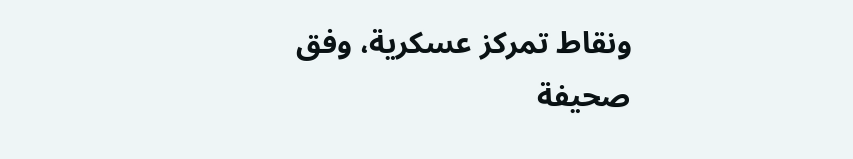ونقاط تمركز عسكرية، وفق صحيفة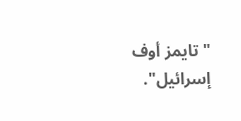"تايمز أوف إسرائيل".